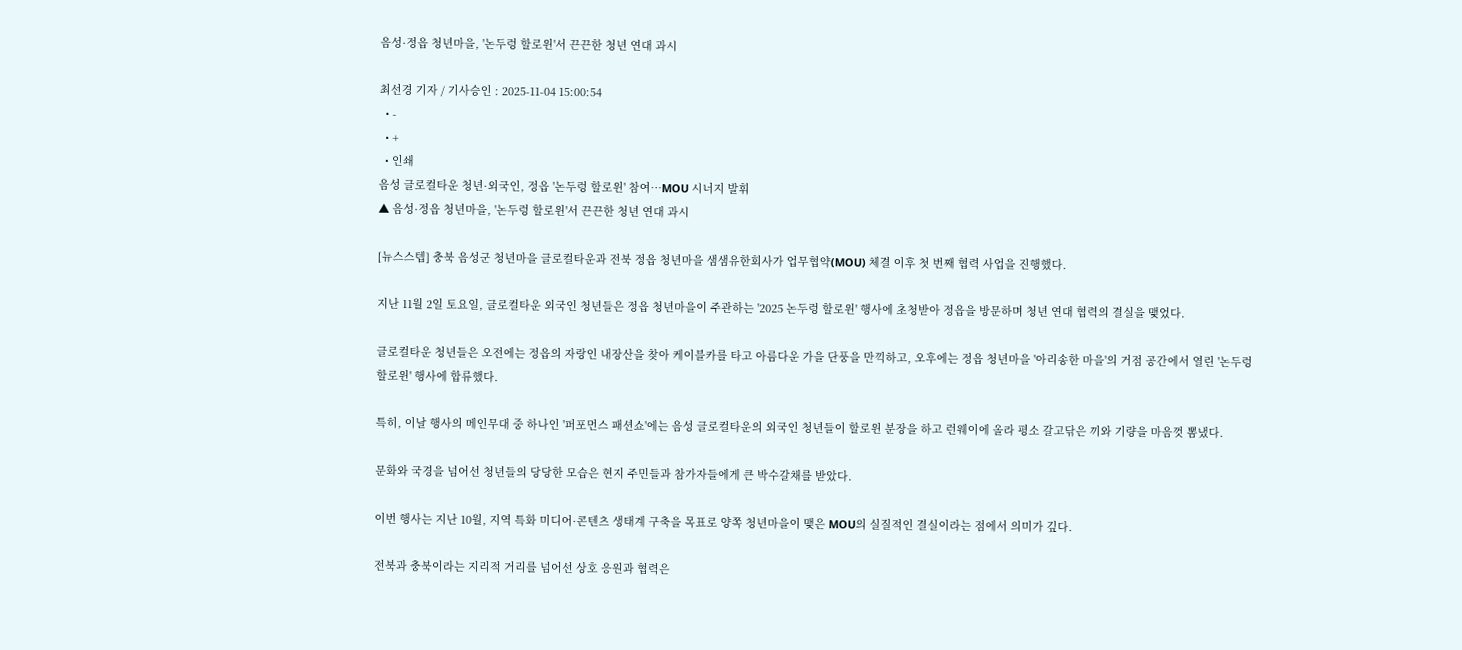음성·정읍 청년마을, '논두렁 할로윈'서 끈끈한 청년 연대 과시

최선경 기자 / 기사승인 : 2025-11-04 15:00:54
  • -
  • +
  • 인쇄
음성 글로컬타운 청년·외국인, 정읍 '논두렁 할로윈' 참여…MOU 시너지 발휘
▲ 음성·정읍 청년마을, '논두렁 할로윈'서 끈끈한 청년 연대 과시

[뉴스스텝] 충북 음성군 청년마을 글로컬타운과 전북 정읍 청년마을 샘샘유한회사가 업무협약(MOU) 체결 이후 첫 번째 협력 사업을 진행했다.

지난 11월 2일 토요일, 글로컬타운 외국인 청년들은 정읍 청년마을이 주관하는 '2025 논두렁 할로윈' 행사에 초청받아 정읍을 방문하며 청년 연대 협력의 결실을 맺었다.

글로컬타운 청년들은 오전에는 정읍의 자랑인 내장산을 찾아 케이블카를 타고 아름다운 가을 단풍을 만끽하고, 오후에는 정읍 청년마을 '아리송한 마을'의 거점 공간에서 열린 '논두렁 할로윈' 행사에 합류했다.

특히, 이날 행사의 메인무대 중 하나인 '퍼포먼스 패션쇼'에는 음성 글로컬타운의 외국인 청년들이 할로윈 분장을 하고 런웨이에 올라 평소 갈고닦은 끼와 기량을 마음껏 뽐냈다.

문화와 국경을 넘어선 청년들의 당당한 모습은 현지 주민들과 참가자들에게 큰 박수갈채를 받았다.

이번 행사는 지난 10월, 지역 특화 미디어·콘텐츠 생태계 구축을 목표로 양쪽 청년마을이 맺은 MOU의 실질적인 결실이라는 점에서 의미가 깊다.

전북과 충북이라는 지리적 거리를 넘어선 상호 응원과 협력은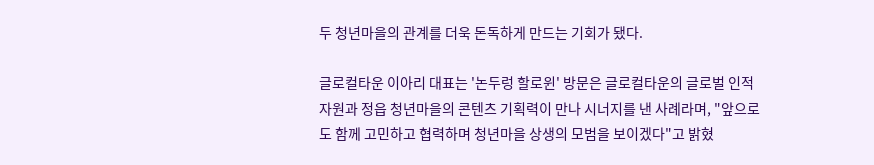두 청년마을의 관계를 더욱 돈독하게 만드는 기회가 됐다.

글로컬타운 이아리 대표는 '논두렁 할로윈' 방문은 글로컬타운의 글로벌 인적 자원과 정읍 청년마을의 콘텐츠 기획력이 만나 시너지를 낸 사례라며, "앞으로도 함께 고민하고 협력하며 청년마을 상생의 모범을 보이겠다"고 밝혔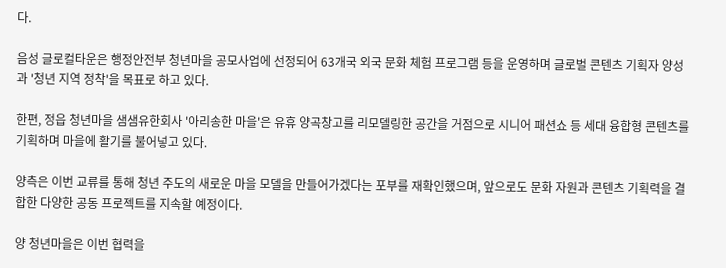다.

음성 글로컬타운은 행정안전부 청년마을 공모사업에 선정되어 63개국 외국 문화 체험 프로그램 등을 운영하며 글로벌 콘텐츠 기획자 양성과 '청년 지역 정착'을 목표로 하고 있다.

한편, 정읍 청년마을 샘샘유한회사 '아리송한 마을'은 유휴 양곡창고를 리모델링한 공간을 거점으로 시니어 패션쇼 등 세대 융합형 콘텐츠를 기획하며 마을에 활기를 불어넣고 있다.

양측은 이번 교류를 통해 청년 주도의 새로운 마을 모델을 만들어가겠다는 포부를 재확인했으며, 앞으로도 문화 자원과 콘텐츠 기획력을 결합한 다양한 공동 프로젝트를 지속할 예정이다.

양 청년마을은 이번 협력을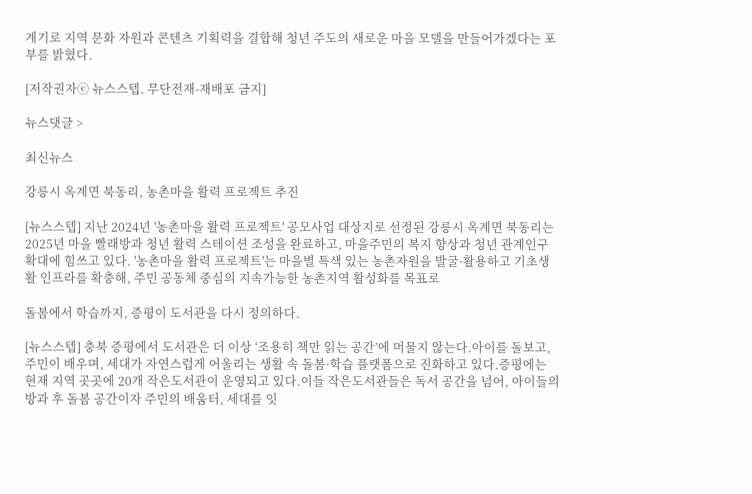계기로 지역 문화 자원과 콘텐츠 기획력을 결합해 청년 주도의 새로운 마을 모델을 만들어가겠다는 포부를 밝혔다.

[저작권자ⓒ 뉴스스텝. 무단전재-재배포 금지]

뉴스댓글 >

최신뉴스

강릉시 옥계면 북동리, 농촌마을 활력 프로젝트 추진

[뉴스스텝] 지난 2024년 '농촌마을 활력 프로젝트' 공모사업 대상지로 선정된 강릉시 옥계면 북동리는 2025년 마을 빨래방과 청년 활력 스테이션 조성을 완료하고, 마을주민의 복지 향상과 청년 관계인구 확대에 힘쓰고 있다. '농촌마을 활력 프로젝트'는 마을별 특색 있는 농촌자원을 발굴·활용하고 기초생활 인프라를 확충해, 주민 공동체 중심의 지속가능한 농촌지역 활성화를 목표로

돌봄에서 학습까지, 증평이 도서관을 다시 정의하다.

[뉴스스텝] 충북 증평에서 도서관은 더 이상 ‘조용히 책만 읽는 공간’에 머물지 않는다.아이를 돌보고, 주민이 배우며, 세대가 자연스럽게 어울리는 생활 속 돌봄·학습 플랫폼으로 진화하고 있다.증평에는 현재 지역 곳곳에 20개 작은도서관이 운영되고 있다.이들 작은도서관들은 독서 공간을 넘어, 아이들의 방과 후 돌봄 공간이자 주민의 배움터, 세대를 잇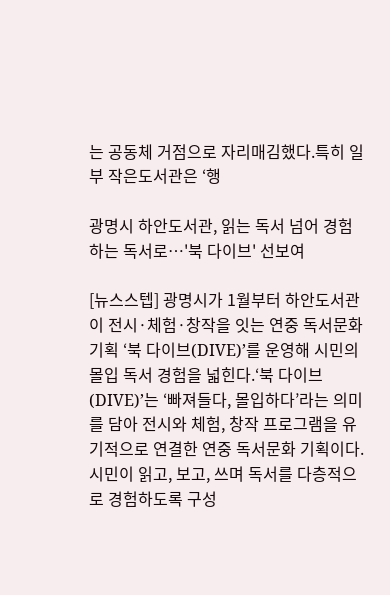는 공동체 거점으로 자리매김했다.특히 일부 작은도서관은 ‘행

광명시 하안도서관, 읽는 독서 넘어 경험하는 독서로…'북 다이브' 선보여

[뉴스스텝] 광명시가 1월부터 하안도서관이 전시·체험·창작을 잇는 연중 독서문화 기획 ‘북 다이브(DIVE)’를 운영해 시민의 몰입 독서 경험을 넓힌다.‘북 다이브(DIVE)’는 ‘빠져들다, 몰입하다’라는 의미를 담아 전시와 체험, 창작 프로그램을 유기적으로 연결한 연중 독서문화 기획이다. 시민이 읽고, 보고, 쓰며 독서를 다층적으로 경험하도록 구성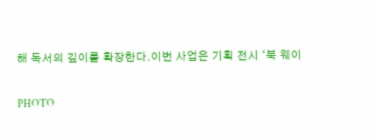해 독서의 깊이를 확장한다.이번 사업은 기획 전시 ‘북 웨이

PHOTO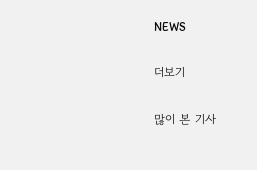NEWS

더보기

많이 본 기사